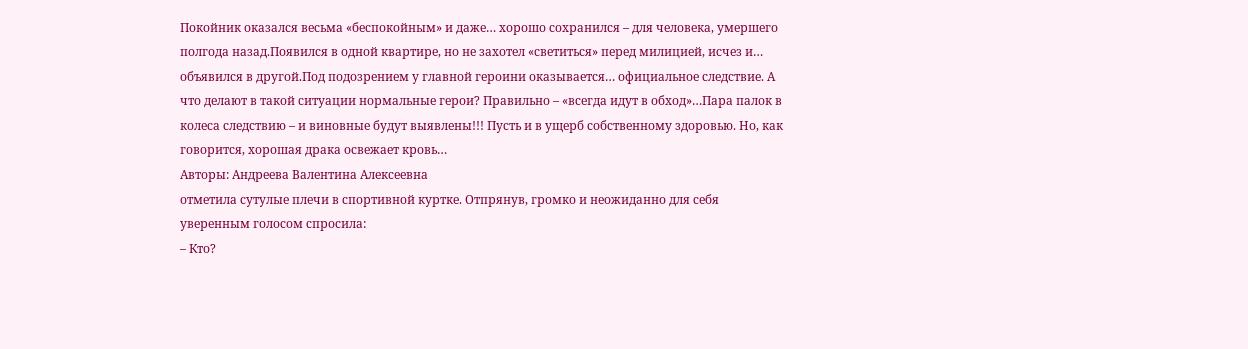Покойник оказался весьма «беспокойным» и даже… хорошо сохранился – для человека, умершего полгода назад.Появился в одной квартире, но не захотел «светиться» перед милицией, исчез и… объявился в другой.Под подозрением у главной героини оказывается… официальное следствие. А что делают в такой ситуации нормальные герои? Правильно – «всегда идут в обход»…Пара палок в колеса следствию – и виновные будут выявлены!!! Пусть и в ущерб собственному здоровью. Но, как говорится, хорошая драка освежает кровь…
Авторы: Андреева Валентина Алексеевна
отметила сутулые плечи в спортивной куртке. Отпрянув, громко и неожиданно для себя уверенным голосом спросила:
– Кто?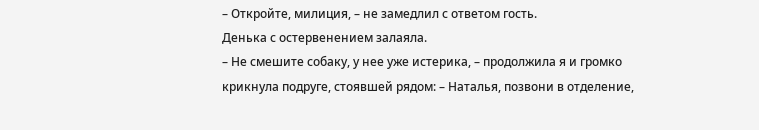– Откройте, милиция, – не замедлил с ответом гость.
Денька с остервенением залаяла.
– Не смешите собаку, у нее уже истерика, – продолжила я и громко крикнула подруге, стоявшей рядом: – Наталья, позвони в отделение,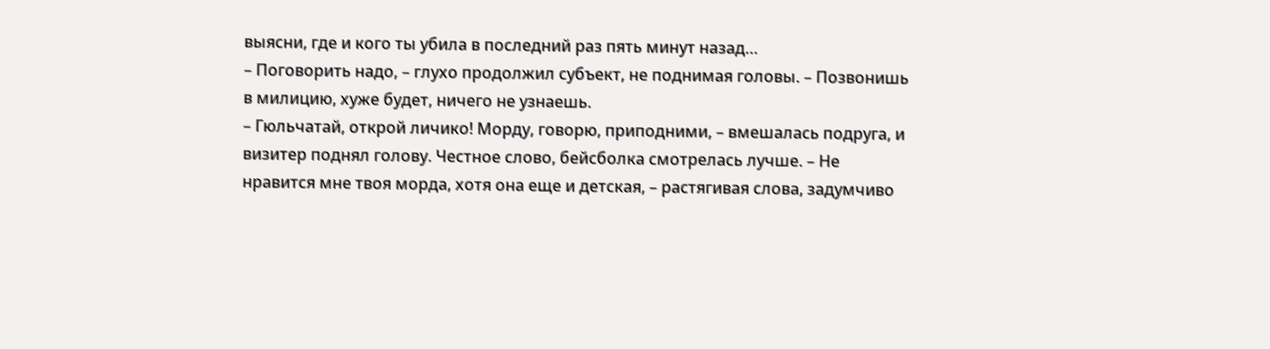выясни, где и кого ты убила в последний раз пять минут назад…
– Поговорить надо, – глухо продолжил субъект, не поднимая головы. – Позвонишь в милицию, хуже будет, ничего не узнаешь.
– Гюльчатай, открой личико! Морду, говорю, приподними, – вмешалась подруга, и визитер поднял голову. Честное слово, бейсболка смотрелась лучше. – Не нравится мне твоя морда, хотя она еще и детская, – растягивая слова, задумчиво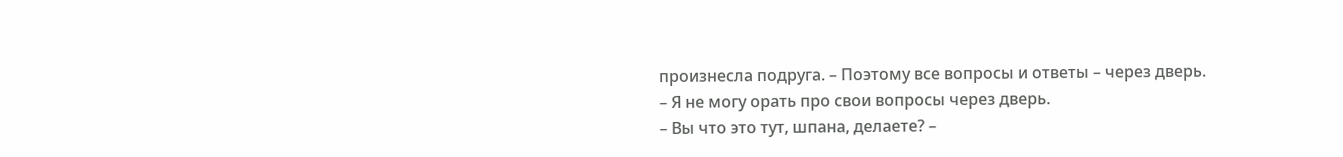произнесла подруга. – Поэтому все вопросы и ответы – через дверь.
– Я не могу орать про свои вопросы через дверь.
– Вы что это тут, шпана, делаете? –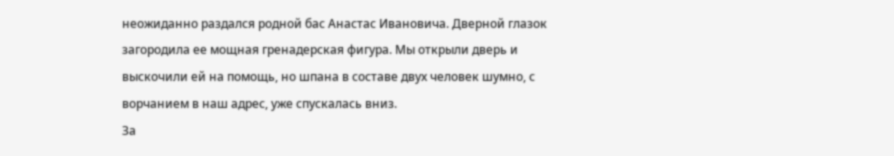неожиданно раздался родной бас Анастас Ивановича. Дверной глазок загородила ее мощная гренадерская фигура. Мы открыли дверь и выскочили ей на помощь, но шпана в составе двух человек шумно, с ворчанием в наш адрес, уже спускалась вниз.
За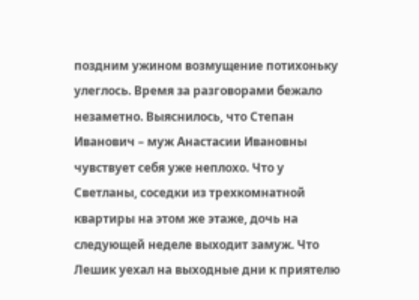поздним ужином возмущение потихоньку улеглось. Время за разговорами бежало незаметно. Выяснилось, что Степан Иванович – муж Анастасии Ивановны чувствует себя уже неплохо. Что у Светланы, соседки из трехкомнатной квартиры на этом же этаже, дочь на следующей неделе выходит замуж. Что Лешик уехал на выходные дни к приятелю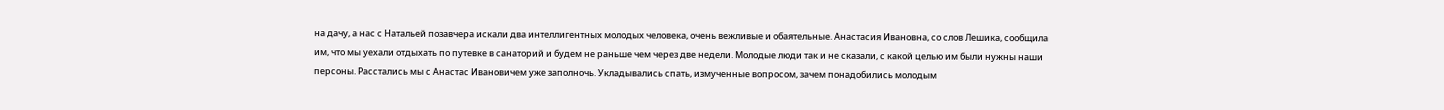на дачу, а нас с Натальей позавчера искали два интеллигентных молодых человека, очень вежливые и обаятельные. Анастасия Ивановна, со слов Лешика, сообщила им, что мы уехали отдыхать по путевке в санаторий и будем не раньше чем через две недели. Молодые люди так и не сказали, с какой целью им были нужны наши персоны. Расстались мы с Анастас Ивановичем уже заполночь. Укладывались спать, измученные вопросом, зачем понадобились молодым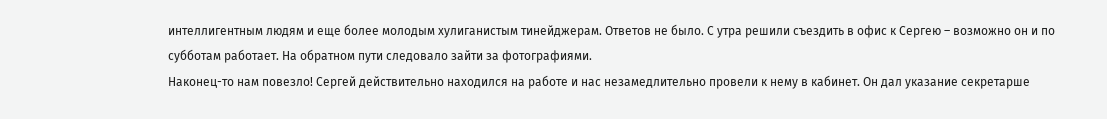интеллигентным людям и еще более молодым хулиганистым тинейджерам. Ответов не было. С утра решили съездить в офис к Сергею – возможно он и по субботам работает. На обратном пути следовало зайти за фотографиями.
Наконец-то нам повезло! Сергей действительно находился на работе и нас незамедлительно провели к нему в кабинет. Он дал указание секретарше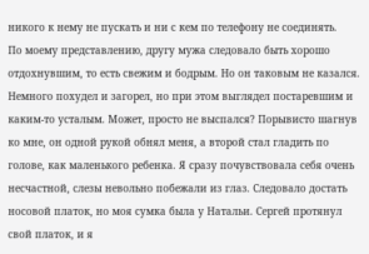никого к нему не пускать и ни с кем по телефону не соединять.
По моему представлению, другу мужа следовало быть хорошо отдохнувшим, то есть свежим и бодрым. Но он таковым не казался. Немного похудел и загорел, но при этом выглядел постаревшим и каким-то усталым. Может, просто не выспался? Порывисто шагнув ко мне, он одной рукой обнял меня, а второй стал гладить по голове, как маленького ребенка. Я сразу почувствовала себя очень несчастной, слезы невольно побежали из глаз. Следовало достать носовой платок, но моя сумка была у Натальи. Сергей протянул свой платок, и я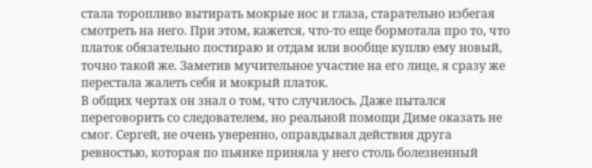стала торопливо вытирать мокрые нос и глаза, старательно избегая смотреть на него. При этом, кажется, что-то еще бормотала про то, что платок обязательно постираю и отдам или вообще куплю ему новый, точно такой же. Заметив мучительное участие на его лице, я сразу же перестала жалеть себя и мокрый платок.
В общих чертах он знал о том, что случилось. Даже пытался переговорить со следователем, но реальной помощи Диме оказать не смог. Сергей, не очень уверенно, оправдывал действия друга ревностью, которая по пьянке приняла у него столь болезненный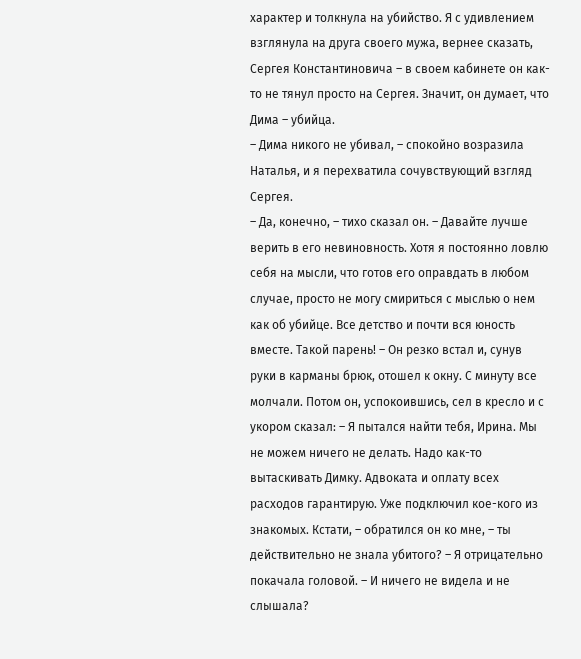характер и толкнула на убийство. Я с удивлением взглянула на друга своего мужа, вернее сказать, Сергея Константиновича – в своем кабинете он как-то не тянул просто на Сергея. Значит, он думает, что Дима – убийца.
– Дима никого не убивал, – спокойно возразила Наталья, и я перехватила сочувствующий взгляд Сергея.
– Да, конечно, – тихо сказал он. – Давайте лучше верить в его невиновность. Хотя я постоянно ловлю себя на мысли, что готов его оправдать в любом случае, просто не могу смириться с мыслью о нем как об убийце. Все детство и почти вся юность вместе. Такой парень! – Он резко встал и, сунув руки в карманы брюк, отошел к окну. С минуту все молчали. Потом он, успокоившись, сел в кресло и с укором сказал: – Я пытался найти тебя, Ирина. Мы не можем ничего не делать. Надо как-то вытаскивать Димку. Адвоката и оплату всех расходов гарантирую. Уже подключил кое-кого из знакомых. Кстати, – обратился он ко мне, – ты действительно не знала убитого? – Я отрицательно покачала головой. – И ничего не видела и не слышала?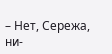– Нет, Сережа, ни-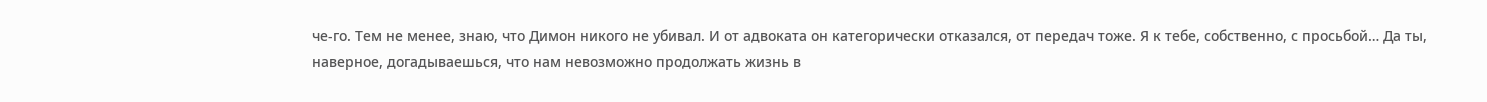че-го. Тем не менее, знаю, что Димон никого не убивал. И от адвоката он категорически отказался, от передач тоже. Я к тебе, собственно, с просьбой… Да ты, наверное, догадываешься, что нам невозможно продолжать жизнь в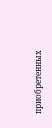приобретенных